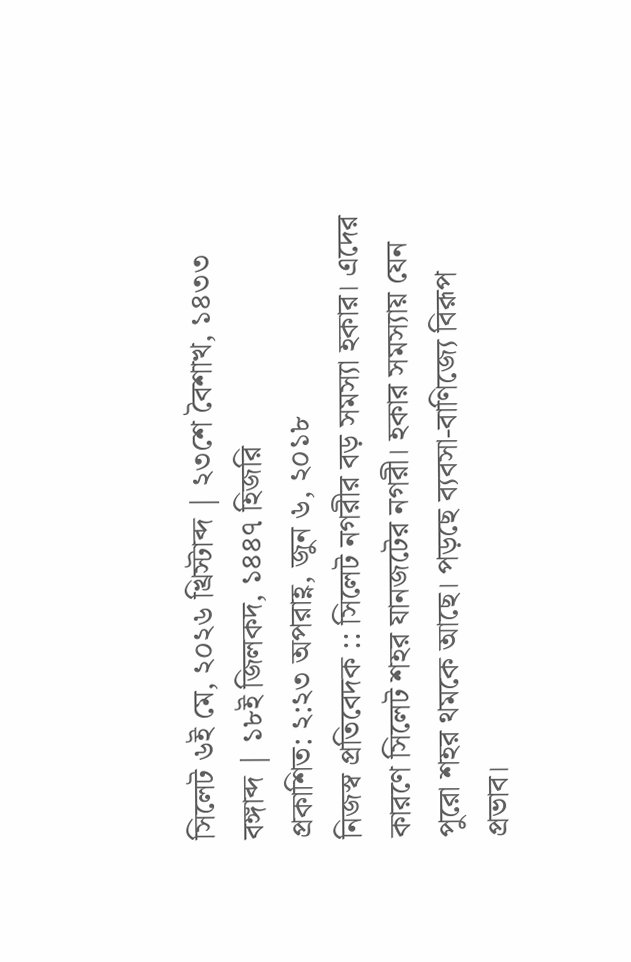সিলেট ৬ই মে, ২০২৬ খ্রিস্টাব্দ | ২৩শে বৈশাখ, ১৪৩৩ বঙ্গাব্দ | ১৮ই জিলকদ, ১৪৪৭ হিজরি
প্রকাশিত: ২:২৩ অপরাহ্ণ, জুন ৬, ২০১৮
নিজস্ব প্রতিবেদক :: সিলেট নগরীর বড় সমস্যা হকার। এদের কারণে সিলেট শহর যানজটের নগরী। হকার সমস্যায় যেন পুরো শহর থমকে আছে। পড়ছে ব্যবসা-বাণিজ্যে বিরূপ প্রভাব।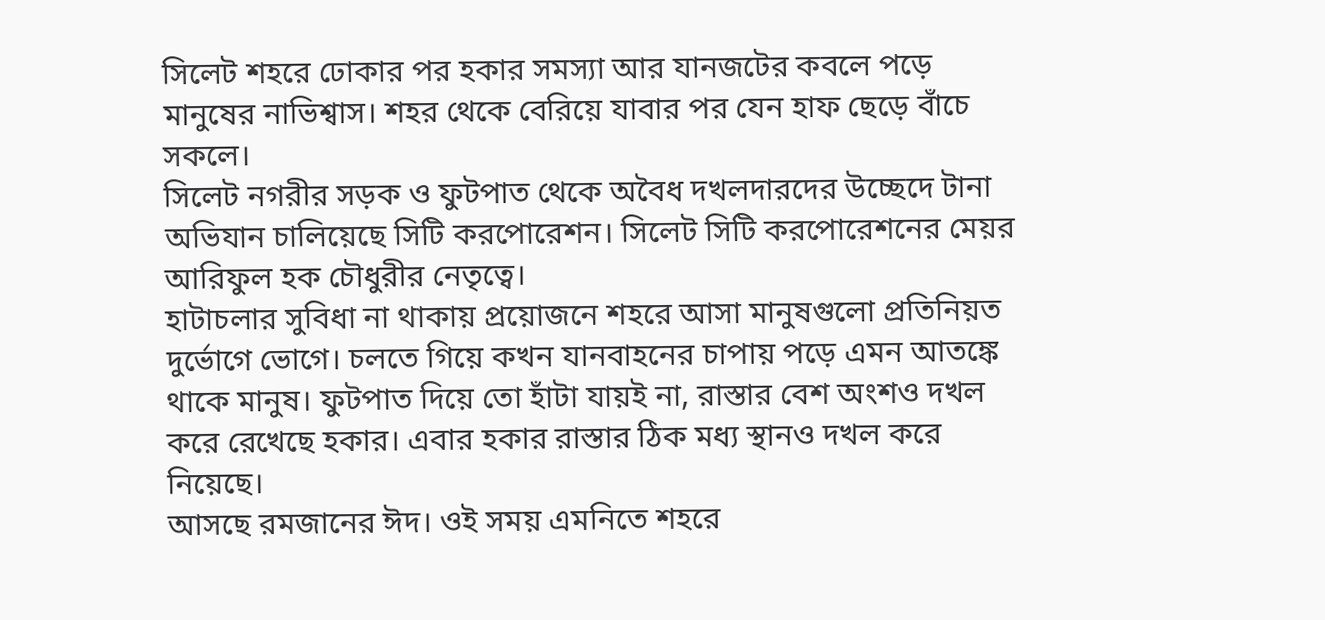সিলেট শহরে ঢোকার পর হকার সমস্যা আর যানজটের কবলে পড়ে মানুষের নাভিশ্বাস। শহর থেকে বেরিয়ে যাবার পর যেন হাফ ছেড়ে বাঁচে সকলে।
সিলেট নগরীর সড়ক ও ফুটপাত থেকে অবৈধ দখলদারদের উচ্ছেদে টানা অভিযান চালিয়েছে সিটি করপোরেশন। সিলেট সিটি করপোরেশনের মেয়র আরিফুল হক চৌধুরীর নেতৃত্বে।
হাটাচলার সুবিধা না থাকায় প্রয়োজনে শহরে আসা মানুষগুলো প্রতিনিয়ত দুর্ভোগে ভোগে। চলতে গিয়ে কখন যানবাহনের চাপায় পড়ে এমন আতঙ্কে থাকে মানুষ। ফুটপাত দিয়ে তো হাঁটা যায়ই না, রাস্তার বেশ অংশও দখল করে রেখেছে হকার। এবার হকার রাস্তার ঠিক মধ্য স্থানও দখল করে নিয়েছে।
আসছে রমজানের ঈদ। ওই সময় এমনিতে শহরে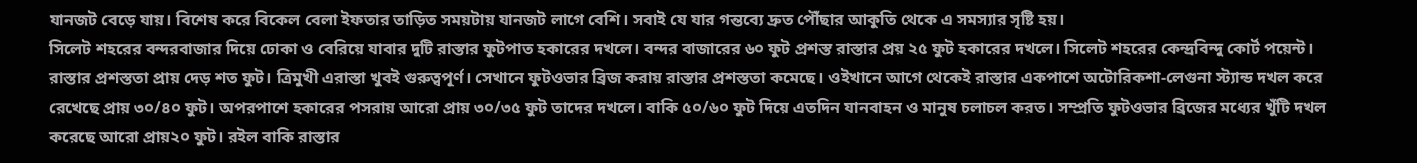যানজট বেড়ে যায়। বিশেষ করে বিকেল বেলা ইফতার তাড়িত সময়টায় যানজট লাগে বেশি। সবাই যে যার গন্তব্যে দ্রুত পৌঁছার আকুতি থেকে এ সমস্যার সৃষ্টি হয়।
সিলেট শহরের বন্দরবাজার দিয়ে ঢোকা ও বেরিয়ে যাবার দুটি রাস্তার ফুটপাত হকারের দখলে। বন্দর বাজারের ৬০ ফুট প্রশস্ত রাস্তার প্রয় ২৫ ফুট হকারের দখলে। সিলেট শহরের কেন্দ্রবিন্দু কোর্ট পয়েন্ট। রাস্তার প্রশস্ততা প্রায় দেড় শত ফুট। ত্রিমুখী এরাস্তা খুবই গুরুত্বপূর্ণ। সেখানে ফুটওভার ব্রিজ করায় রাস্তার প্রশস্ততা কমেছে। ওইখানে আগে থেকেই রাস্তার একপাশে অটোরিকশা-লেগুনা স্ট্যান্ড দখল করে রেখেছে প্রায় ৩০/৪০ ফুট। অপরপাশে হকারের পসরায় আরো প্রায় ৩০/৩৫ ফুট তাদের দখলে। বাকি ৫০/৬০ ফুট দিয়ে এতদিন যানবাহন ও মানুষ চলাচল করত। সম্প্রতি ফুটওভার ব্রিজের মধ্যের খুঁটি দখল করেছে আরো প্রায়২০ ফুট। রইল বাকি রাস্তার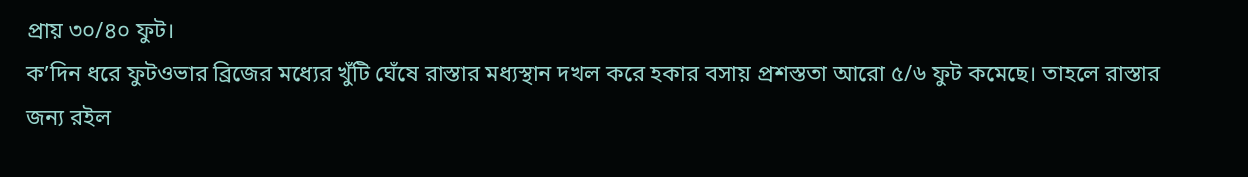প্রায় ৩০/৪০ ফুট।
ক’দিন ধরে ফুটওভার ব্রিজের মধ্যের খুঁটি ঘেঁষে রাস্তার মধ্যস্থান দখল করে হকার বসায় প্রশস্ততা আরো ৫/৬ ফুট কমেছে। তাহলে রাস্তার জন্য রইল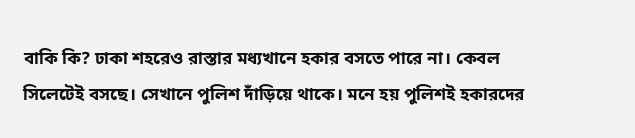বাকি কি? ঢাকা শহরেও রাস্তার মধ্যখানে হকার বসতে পারে না। কেবল সিলেটেই বসছে। সেখানে পুলিশ দাঁড়িয়ে থাকে। মনে হয় পুলিশই হকারদের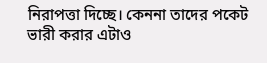নিরাপত্তা দিচ্ছে। কেননা তাদের পকেট ভারী করার এটাও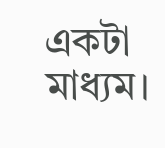একটা মাধ্যম।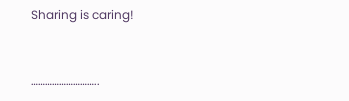Sharing is caring!


………………………..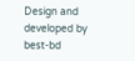Design and developed by best-bd